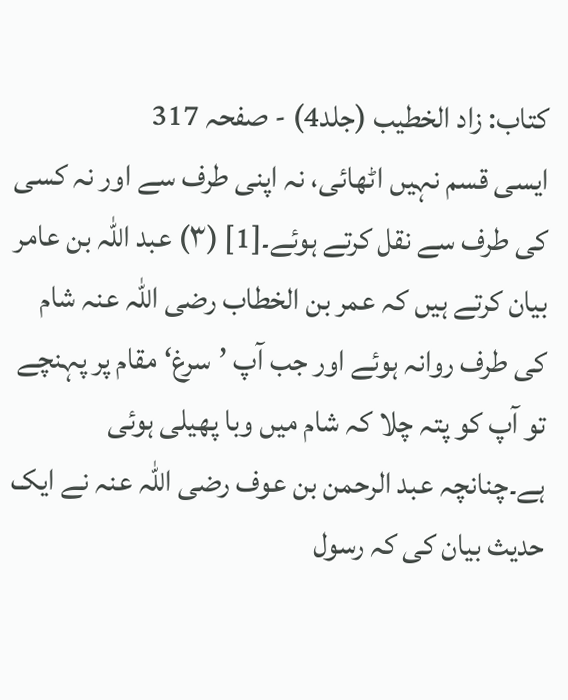کتاب: زاد الخطیب (جلد4) - صفحہ 317
ایسی قسم نہیں اٹھائی، نہ اپنی طرف سے اور نہ کسی کی طرف سے نقل کرتے ہوئے۔[1] (۳) عبد اللہ بن عامر بیان کرتے ہیں کہ عمر بن الخطاب رضی اللہ عنہ شام کی طرف روانہ ہوئے اور جب آپ ’سرغ‘ مقام پر پہنچے تو آپ کو پتہ چلا کہ شام میں وبا پھیلی ہوئی ہے۔چنانچہ عبد الرحمن بن عوف رضی اللہ عنہ نے ایک حدیث بیان کی کہ رسول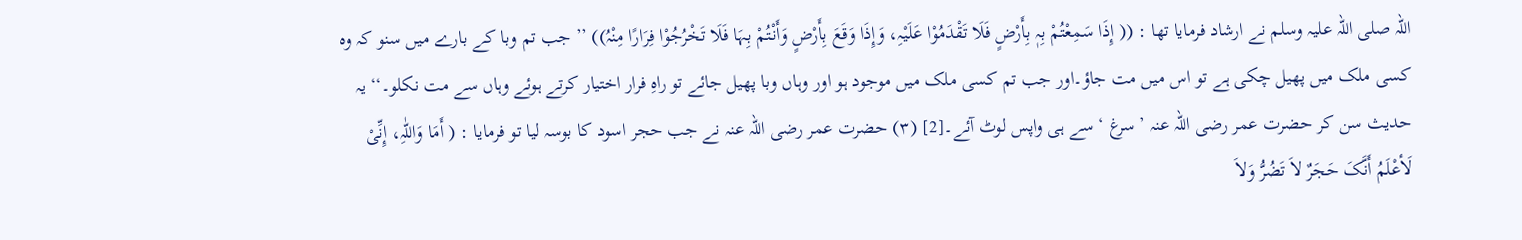اللہ صلی اللہ علیہ وسلم نے ارشاد فرمایا تھا : (( إِذَا سَمِعْتُمْ بِہٖ بِأَرْضٍ فَلَا تَقْدَمُوْا عَلَیْہِ، وَإِذَا وَقَعَ بِأَرْضٍ وَأَنْتُمْ بِہَا فَلَا تَخْرُجُوْا فِرَارًا مِنْہُ)) ’’ جب تم وبا کے بارے میں سنو کہ وہ کسی ملک میں پھیل چکی ہے تو اس میں مت جاؤ۔اور جب تم کسی ملک میں موجود ہو اور وہاں وبا پھیل جائے تو راہِ فرار اختیار کرتے ہوئے وہاں سے مت نکلو۔‘‘ یہ حدیث سن کر حضرت عمر رضی اللہ عنہ ’ سرغ ‘ سے ہی واپس لوٹ آئے۔[2] (۳) حضرت عمر رضی اللہ عنہ نے جب حجر اسود کا بوسہ لیا تو فرمایا : ( أَمَا وَاللّٰہِ، إِنِّیْ لَأعْلَمُ أَنَّکَ حَجَرٌ لاَ تَضُرُّ وَلاَ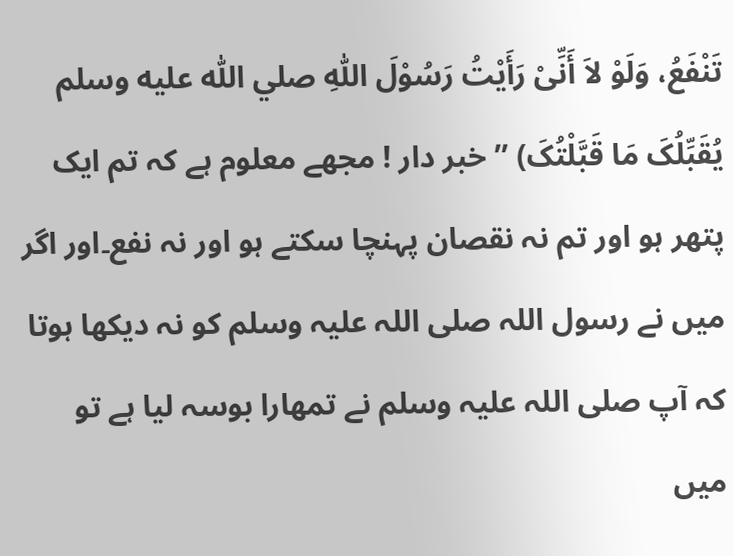تَنْفَعُ، وَلَوْ لاَ أَنِّیْ رَأَیْتُ رَسُوْلَ اللّٰہِ صلي اللّٰه عليه وسلم یُقَبِّلُکَ مَا قَبَّلْتُکَ) ’’ خبر دار ! مجھے معلوم ہے کہ تم ایک پتھر ہو اور تم نہ نقصان پہنچا سکتے ہو اور نہ نفع۔اور اگر میں نے رسول اللہ صلی اللہ علیہ وسلم کو نہ دیکھا ہوتا کہ آپ صلی اللہ علیہ وسلم نے تمھارا بوسہ لیا ہے تو میں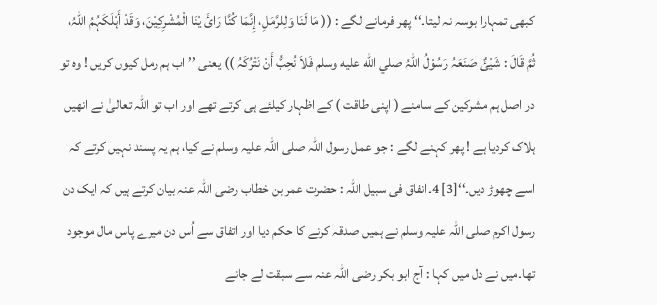کبھی تمہارا بوسہ نہ لیتا۔‘‘ پھر فرمانے لگے : (( مَا لَنَا وَلِلرَّمَلِ، إِنَّمَا کُنَّا رَائَ یْنَا الْمُشْرِکِیْنَ، وَقَدْ أَہْلَکَہُمُ اللّٰہُ، ثُمَّ قَالَ : شَیْئٌ صَنَعَہُ رَسُوْلُ اللّٰہُ صلي اللّٰه عليه وسلم فَلاَ نُحِبُّ أَنْ نَتْرُکَہُ )) یعنی ’’ اب ہم رمل کیوں کریں ! وہ تو در اصل ہم مشرکین کے سامنے ( اپنی طاقت ) کے اظہار کیلئے ہی کرتے تھے اور اب تو اللہ تعالیٰ نے انھیں ہلاک کردیا ہے ! پھر کہنے لگے : جو عمل رسول اللہ صلی اللہ علیہ وسلم نے کیا، ہم یہ پسند نہیں کرتے کہ اسے چھوڑ دیں۔‘‘[3] 4۔انفاق فی سبیل اللہ : حضرت عمر بن خطاب رضی اللہ عنہ بیان کرتے ہیں کہ ایک دن رسول اکرم صلی اللہ علیہ وسلم نے ہمیں صدقہ کرنے کا حکم دیا اور اتفاق سے اُس دن میرے پاس مال موجود تھا۔میں نے دل میں کہا : آج ابو بکر رضی اللہ عنہ سے سبقت لے جانے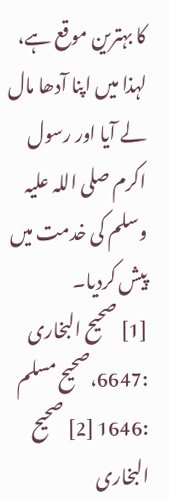کا بہترین موقع ہے، لہذا میں اپنا آدھا مال لے آیا اور رسول اکرم صلی اللہ علیہ وسلم کی خدمت میں پیش کردیا۔
[1] صحیح البخاری :6647،صحیح مسلم :1646 [2] صحیح البخاری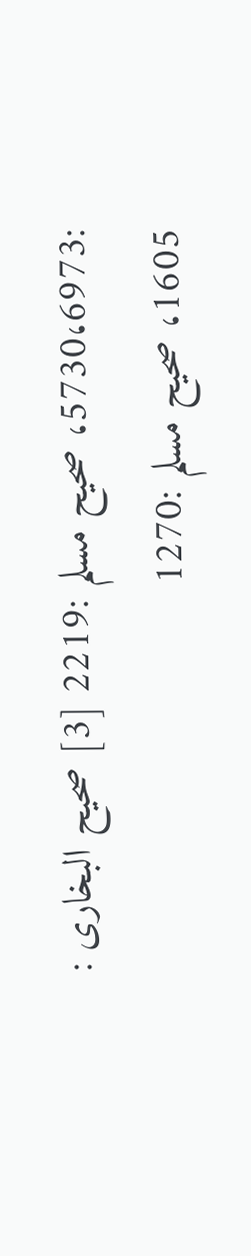:5730،6973، صحیح مسلم :2219 [3] صحیح البخاری : 1605، صحیح مسلم :1270